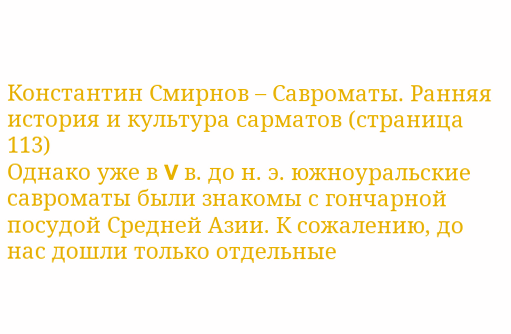Константин Смирнов – Савроматы. Ранняя история и культура сарматов (страница 113)
Однако уже в V в. до н. э. южноуральские савроматы были знакомы с гончарной посудой Средней Азии. К сожалению, до нас дошли только отдельные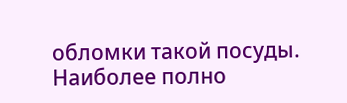обломки такой посуды. Наиболее полно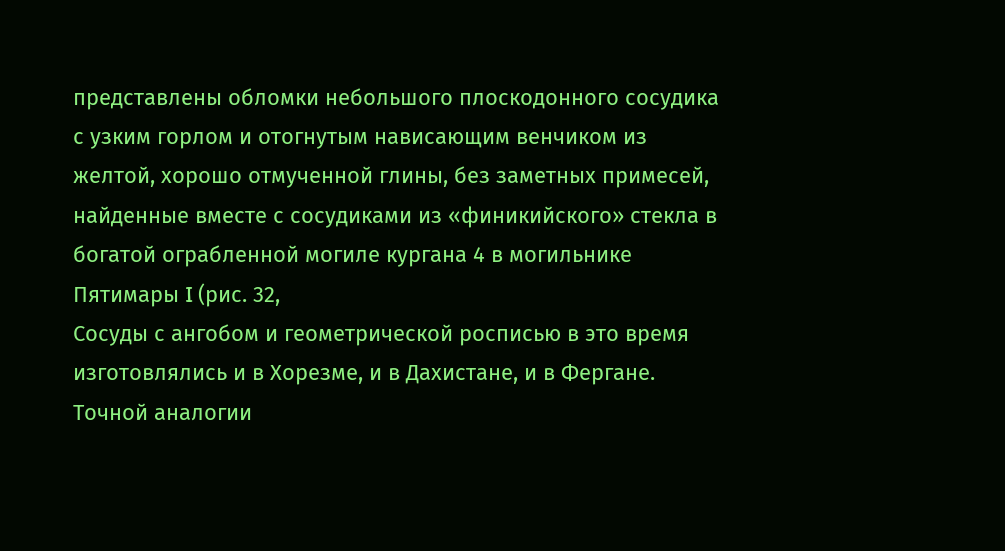представлены обломки небольшого плоскодонного сосудика с узким горлом и отогнутым нависающим венчиком из желтой, хорошо отмученной глины, без заметных примесей, найденные вместе с сосудиками из «финикийского» стекла в богатой ограбленной могиле кургана 4 в могильнике Пятимары I (рис. 32,
Сосуды с ангобом и геометрической росписью в это время изготовлялись и в Хорезме, и в Дахистане, и в Фергане. Точной аналогии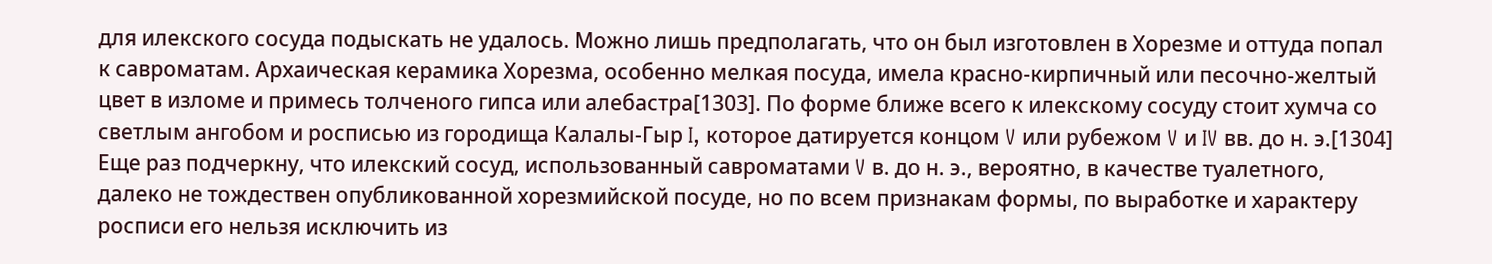для илекского сосуда подыскать не удалось. Можно лишь предполагать, что он был изготовлен в Хорезме и оттуда попал к савроматам. Архаическая керамика Хорезма, особенно мелкая посуда, имела красно-кирпичный или песочно-желтый цвет в изломе и примесь толченого гипса или алебастра[1303]. По форме ближе всего к илекскому сосуду стоит хумча со светлым ангобом и росписью из городища Калалы-Гыр I, которое датируется концом V или рубежом V и IV вв. до н. э.[1304] Еще раз подчеркну, что илекский сосуд, использованный савроматами V в. до н. э., вероятно, в качестве туалетного, далеко не тождествен опубликованной хорезмийской посуде, но по всем признакам формы, по выработке и характеру росписи его нельзя исключить из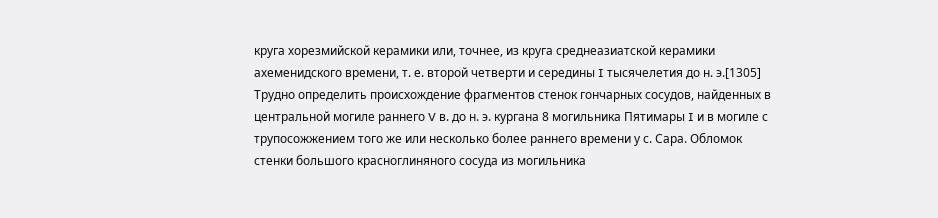круга хорезмийской керамики или, точнее, из круга среднеазиатской керамики ахеменидского времени, т. е. второй четверти и середины I тысячелетия до н. э.[1305]
Трудно определить происхождение фрагментов стенок гончарных сосудов, найденных в центральной могиле раннего V в. до н. э. кургана 8 могильника Пятимары I и в могиле с трупосожжением того же или несколько более раннего времени у с. Сара. Обломок стенки большого красноглиняного сосуда из могильника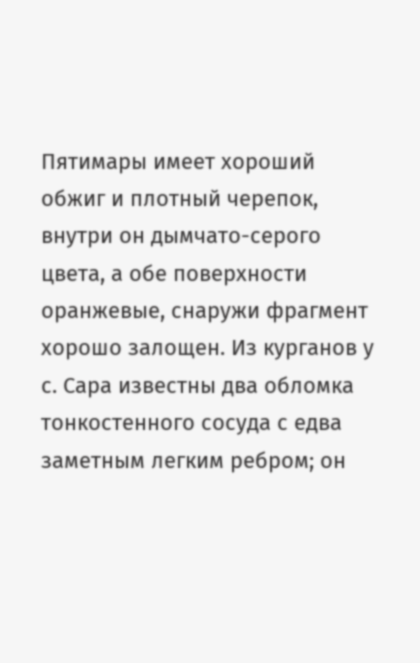Пятимары имеет хороший обжиг и плотный черепок, внутри он дымчато-серого цвета, а обе поверхности оранжевые, снаружи фрагмент хорошо залощен. Из курганов у с. Сара известны два обломка тонкостенного сосуда с едва заметным легким ребром; он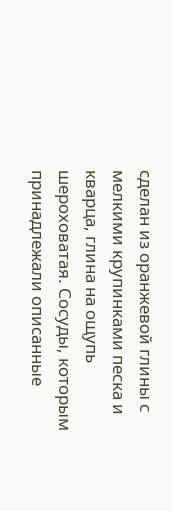сделан из оранжевой глины с мелкими крупинками песка и кварца, глина на ощупь шероховатая. Сосуды, которым принадлежали описанные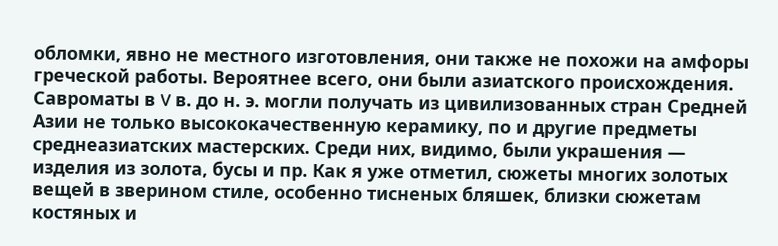обломки, явно не местного изготовления, они также не похожи на амфоры греческой работы. Вероятнее всего, они были азиатского происхождения.
Савроматы в V в. до н. э. могли получать из цивилизованных стран Средней Азии не только высококачественную керамику, по и другие предметы среднеазиатских мастерских. Среди них, видимо, были украшения — изделия из золота, бусы и пр. Как я уже отметил, сюжеты многих золотых вещей в зверином стиле, особенно тисненых бляшек, близки сюжетам костяных и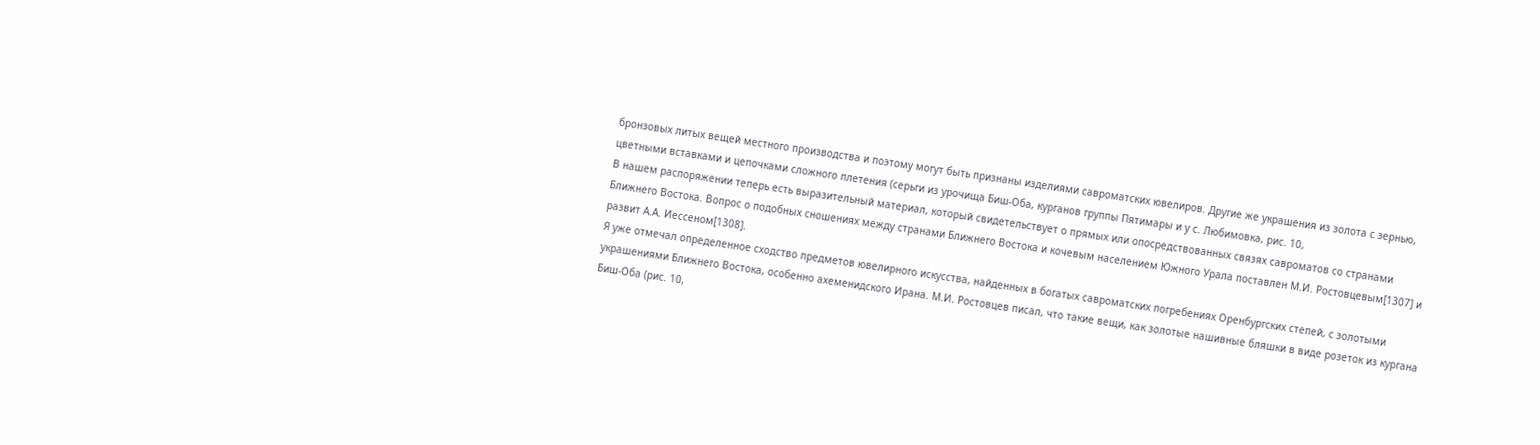бронзовых литых вещей местного производства и поэтому могут быть признаны изделиями савроматских ювелиров. Другие же украшения из золота с зернью, цветными вставками и цепочками сложного плетения (серьги из урочища Биш-Оба, курганов группы Пятимары и у с. Любимовка, рис. 10,
В нашем распоряжении теперь есть выразительный материал, который свидетельствует о прямых или опосредствованных связях савроматов со странами Ближнего Востока. Вопрос о подобных сношениях между странами Ближнего Востока и кочевым населением Южного Урала поставлен М.И. Ростовцевым[1307] и развит А.А. Иессеном[1308].
Я уже отмечал определенное сходство предметов ювелирного искусства, найденных в богатых савроматских погребениях Оренбургских степей, с золотыми украшениями Ближнего Востока, особенно ахеменидского Ирана. М.И. Ростовцев писал, что такие вещи, как золотые нашивные бляшки в виде розеток из кургана Биш-Оба (рис. 10,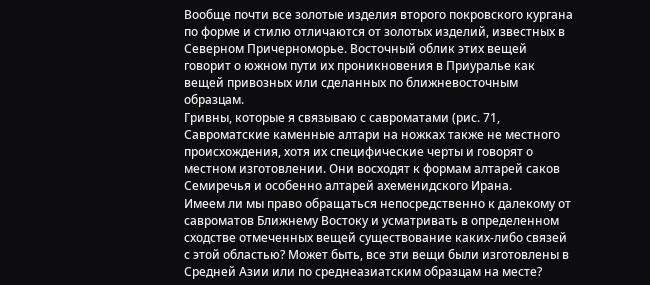Вообще почти все золотые изделия второго покровского кургана по форме и стилю отличаются от золотых изделий, известных в Северном Причерноморье. Восточный облик этих вещей говорит о южном пути их проникновения в Приуралье как вещей привозных или сделанных по ближневосточным образцам.
Гривны, которые я связываю с савроматами (рис. 71,
Савроматские каменные алтари на ножках также не местного происхождения, хотя их специфические черты и говорят о местном изготовлении. Они восходят к формам алтарей саков Семиречья и особенно алтарей ахеменидского Ирана.
Имеем ли мы право обращаться непосредственно к далекому от савроматов Ближнему Востоку и усматривать в определенном сходстве отмеченных вещей существование каких-либо связей с этой областью? Может быть, все эти вещи были изготовлены в Средней Азии или по среднеазиатским образцам на месте?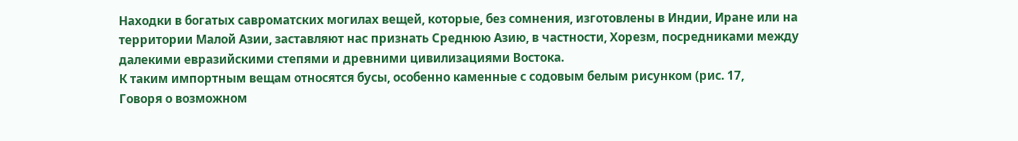Находки в богатых савроматских могилах вещей, которые, без сомнения, изготовлены в Индии, Иране или на территории Малой Азии, заставляют нас признать Среднюю Азию, в частности, Хорезм, посредниками между далекими евразийскими степями и древними цивилизациями Востока.
К таким импортным вещам относятся бусы, особенно каменные с содовым белым рисунком (рис. 17,
Говоря о возможном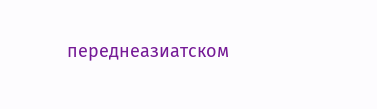переднеазиатском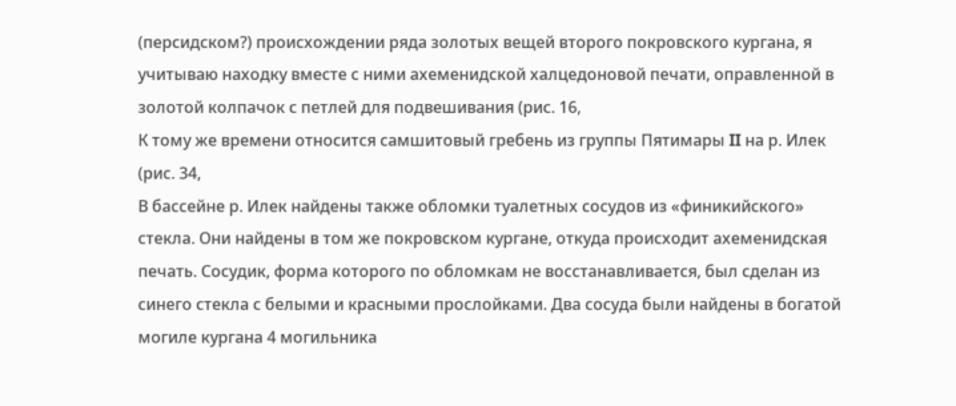(персидском?) происхождении ряда золотых вещей второго покровского кургана, я учитываю находку вместе с ними ахеменидской халцедоновой печати, оправленной в золотой колпачок с петлей для подвешивания (рис. 16,
К тому же времени относится самшитовый гребень из группы Пятимары II на р. Илек (рис. 34,
В бассейне р. Илек найдены также обломки туалетных сосудов из «финикийского» стекла. Они найдены в том же покровском кургане, откуда происходит ахеменидская печать. Сосудик, форма которого по обломкам не восстанавливается, был сделан из синего стекла с белыми и красными прослойками. Два сосуда были найдены в богатой могиле кургана 4 могильника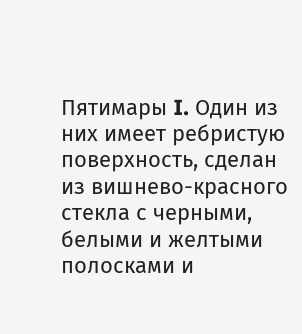Пятимары I. Один из них имеет ребристую поверхность, сделан из вишнево-красного стекла с черными, белыми и желтыми полосками и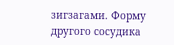зигзагами. Форму другого сосудика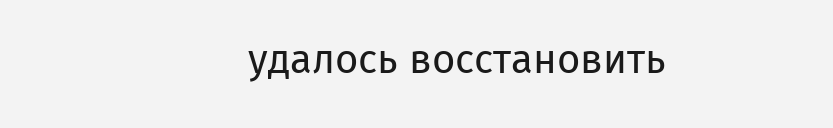удалось восстановить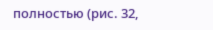полностью (рис. 32,